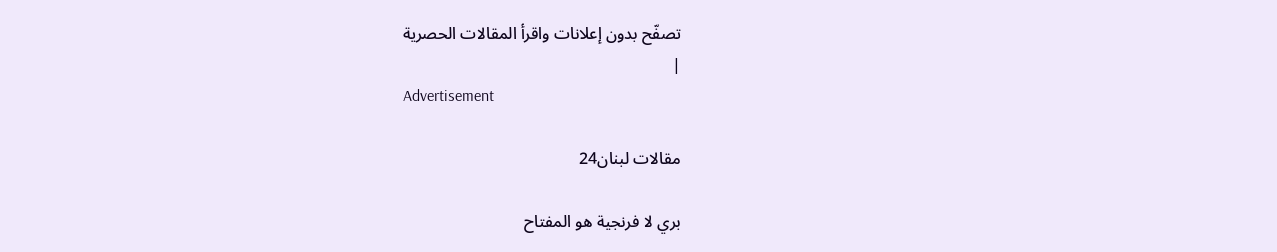تصفّح بدون إعلانات واقرأ المقالات الحصرية
|
Advertisement

مقالات لبنان24

بري لا فرنجية هو المفتاح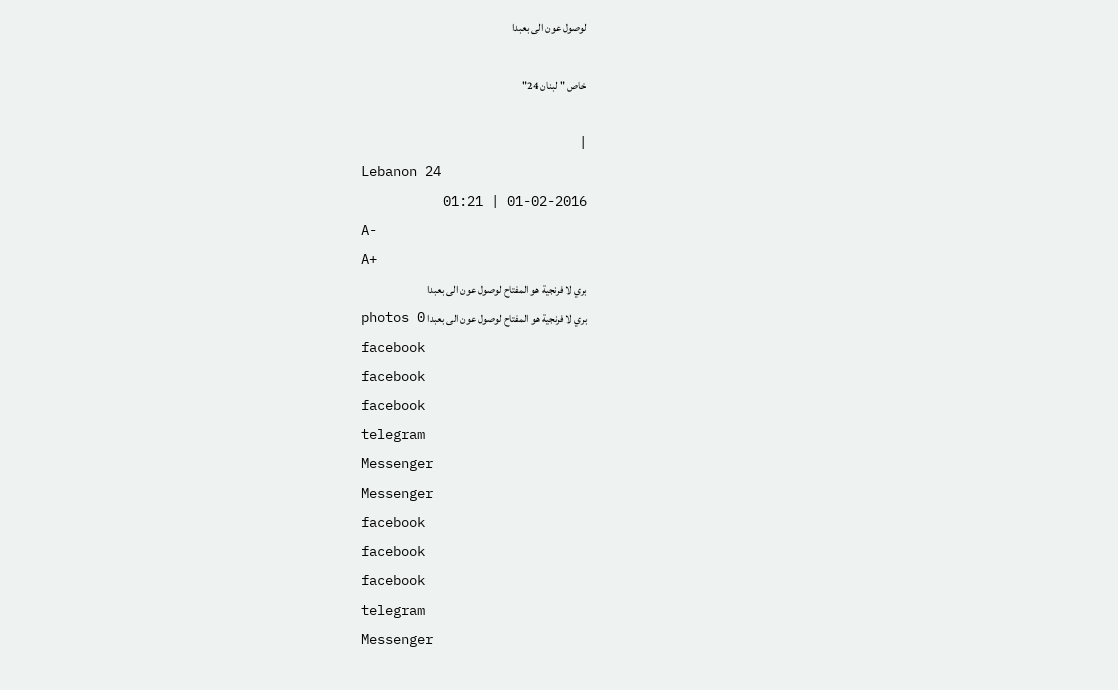لوصول عون الى بعبدا

خاص "لبنان 24"

|
Lebanon 24
01-02-2016 | 01:21
A-
A+
بري لا فرنجية هو المفتاح لوصول عون الى بعبدا
بري لا فرنجية هو المفتاح لوصول عون الى بعبدا photos 0
facebook
facebook
facebook
telegram
Messenger
Messenger
facebook
facebook
facebook
telegram
Messenger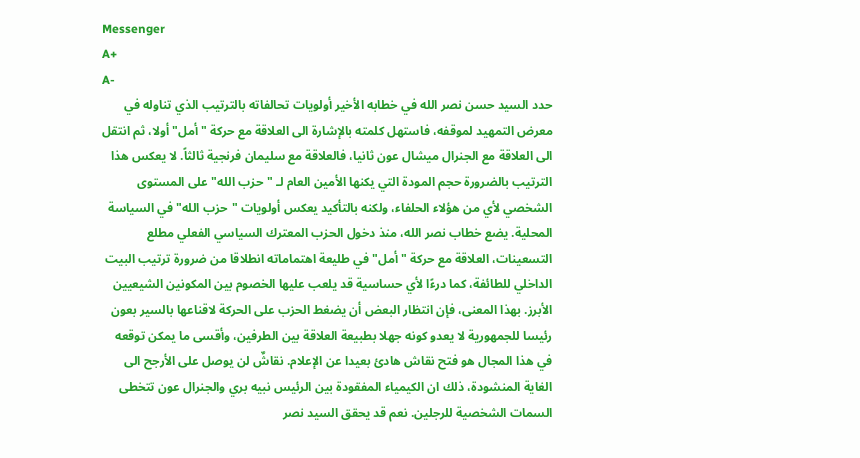Messenger
A+
A-
حدد السيد حسن نصر الله في خطابه الأخير أولويات تحالفاته بالترتيب الذي تناوله في معرض التمهيد لموقفه، فاستهل كلمته بالإشارة الى العلاقة مع حركة "أمل" أولا، ثم انتقل الى العلاقة مع الجنرال ميشال عون ثانيا، فالعلاقة مع سليمان فرنجية ثالثاً. لا يعكس هذا الترتيب بالضرورة حجم المودة التي يكنها الأمين العام لـ "حزب الله" على المستوى الشخصي لأي من هؤلاء الحلفاء، ولكنه بالتأكيد يعكس أولويات "حزب الله" في السياسة المحلية. يضع خطاب نصر الله، منذ دخول الحزب المعترك السياسي الفعلي مطلع التسعينات، العلاقة مع حركة "أمل" في طليعة اهتماماته انطلاقا من ضرورة ترتيب البيت الداخلي للطائفة، كما درءًا لأي حساسية قد يلعب عليها الخصوم بين المكونين الشيعيين الأبرز. بهذا المعنى، فإن انتظار البعض أن يضغط الحزب على الحركة لاقناعها بالسير بعون رئيسا للجمهورية لا يعدو كونه جهلا بطبيعة العلاقة بين الطرفين، وأقسى ما يمكن توقعه في هذا المجال هو فتح نقاش هادئ بعيدا عن الإعلام. نقاشٌ لن يوصل على الأرجح الى الغاية المنشودة، ذلك ان الكيمياء المفقودة بين الرئيس نبيه بري والجنرال عون تتخطى السمات الشخصية للرجلين. نعم قد يحقق السيد نصر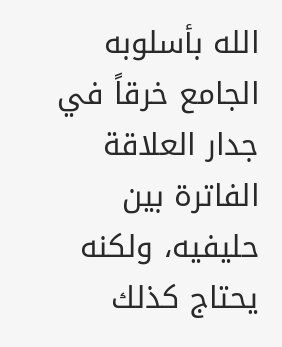الله بأسلوبه الجامع خرقاً في جدار العلاقة الفاترة بين حليفيه، ولكنه يحتاج كذلك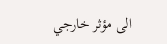الى مؤثر خارجي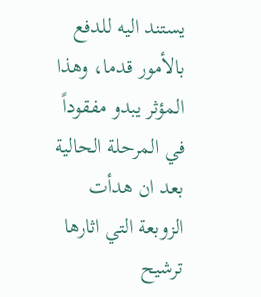يستند اليه للدفع بالأمور قدما، وهذا المؤثر يبدو مفقوداً في المرحلة الحالية بعد ان هدأت الزوبعة التي اثارها ترشيح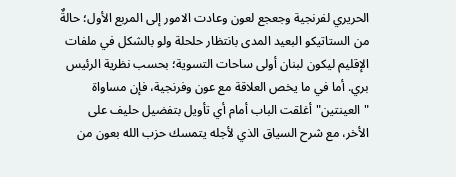الحريري لفرنجية وجعجع لعون وعادت الامور إلى المربع الأول؛ حالةٌ من الستاتيكو البعيد المدى بانتظار حلحلة ولو بالشكل في ملفات الإقليم ليكون لبنان أولى ساحات التسوية؛ بحسب نظرية الرئيس بري. أما في ما يخص العلاقة مع عون وفرنجية، فإن مساواة "العينتين" أغلقت الباب أمام أي تأويل بتفضيل حليف على الأخر، مع شرح السياق الذي لأجله يتمسك حزب الله بعون من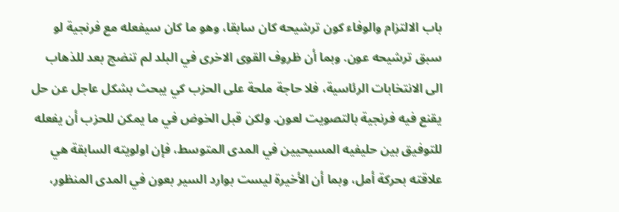باب الالتزام والوفاء كون ترشيحه كان سابقا، وهو ما كان سيفعله مع فرنجية لو سبق ترشيحه عون. وبما أن ظروف القوى الاخرى في البلد لم تنضج بعد للذهاب الى الانتخابات الرئاسية، فلا حاجة ملحة على الحزب كي يبحث بشكل عاجل عن حل يقنع فيه فرنجية بالتصويت لعون. ولكن قبل الخوض في ما يمكن للحزب أن يفعله للتوفيق بين حليفيه المسيحيين في المدى المتوسط، فإن اولويته السابقة هي علاقته بحركة أمل، وبما أن الأخيرة ليست بوارد السير بعون في المدى المنظور،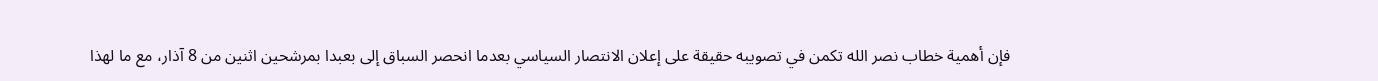فإن أهمية خطاب نصر الله تكمن في تصويبه حقيقة على إعلان الانتصار السياسي بعدما انحصر السباق إلى بعبدا بمرشحين اثنين من 8 آذار، مع ما لهذا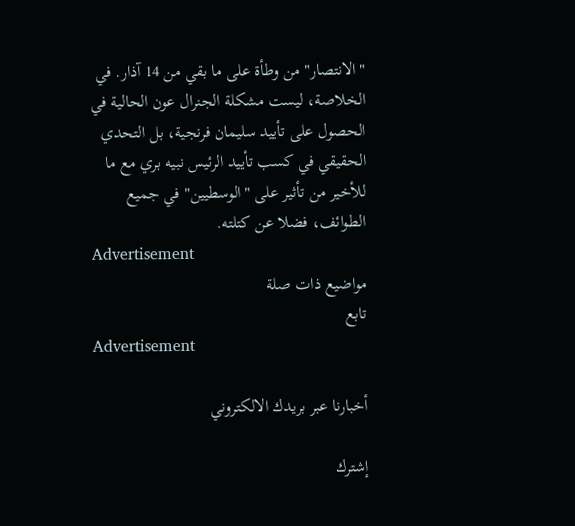"الانتصار" من وطأة على ما بقي من 14 آذار. في الخلاصة، ليست مشكلة الجنرال عون الحالية في الحصول على تأييد سليمان فرنجية، بل التحدي الحقيقي في كسب تأييد الرئيس نبيه بري مع ما للأخير من تأثير على "الوسطيين" في جميع الطوائف، فضلا عن كتلته.
Advertisement
مواضيع ذات صلة
تابع
Advertisement

أخبارنا عبر بريدك الالكتروني

إشترك